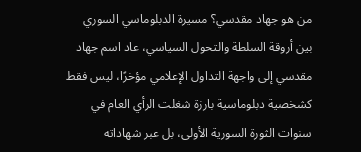من هو جهاد مقدسي؟ مسيرة الدبلوماسي السوري بين أروقة السلطة والتحول السياسي، عاد اسم جهاد مقدسي إلى واجهة التداول الإعلامي مؤخرًا، ليس فقط كشخصية دبلوماسية بارزة شغلت الرأي العام في سنوات الثورة السورية الأولى، بل عبر شهاداته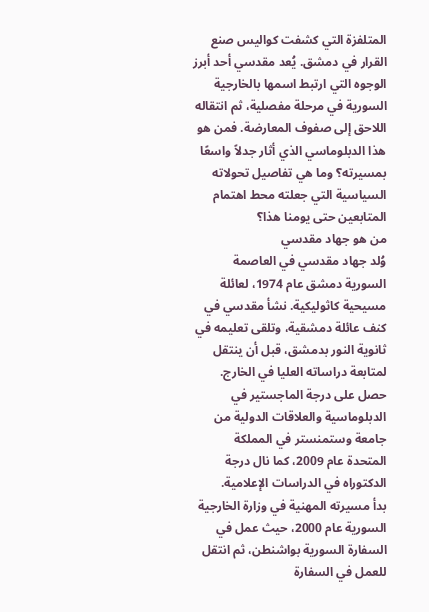المتلفزة التي كشفت كواليس صنع القرار في دمشق. يُعد مقدسي أحد أبرز الوجوه التي ارتبط اسمها بالخارجية السورية في مرحلة مفصلية، ثم انتقاله اللاحق إلى صفوف المعارضة. فمن هو هذا الدبلوماسي الذي أثار جدلاً واسعًا بمسيرته؟ وما هي تفاصيل تحولاته السياسية التي جعلته محط اهتمام المتابعين حتى يومنا هذا؟
من هو جهاد مقدسي
وُلد جهاد مقدسي في العاصمة السورية دمشق عام 1974، لعائلة مسيحية كاثوليكية. نشأ مقدسي في كنف عائلة دمشقية، وتلقى تعليمه في ثانوية النور بدمشق، قبل أن ينتقل لمتابعة دراساته العليا في الخارج. حصل على درجة الماجستير في الدبلوماسية والعلاقات الدولية من جامعة وستمنستر في المملكة المتحدة عام 2009، كما نال درجة الدكتوراه في الدراسات الإعلامية.
بدأ مسيرته المهنية في وزارة الخارجية السورية عام 2000، حيث عمل في السفارة السورية بواشنطن، ثم انتقل للعمل في السفارة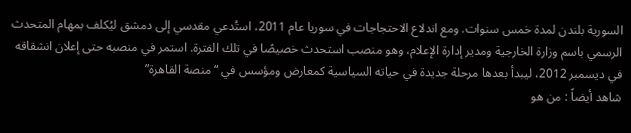السورية بلندن لمدة خمس سنوات. ومع اندلاع الاحتجاجات في سوريا عام 2011، استُدعي مقدسي إلى دمشق ليُكلف بمهام المتحدث الرسمي باسم وزارة الخارجية ومدير إدارة الإعلام، وهو منصب استحدث خصيصًا في تلك الفترة. استمر في منصبه حتى إعلان انشقاقه في ديسمبر 2012، ليبدأ بعدها مرحلة جديدة في حياته السياسية كمعارض ومؤسس في “منصة القاهرة”
شاهد أيضاً : من هو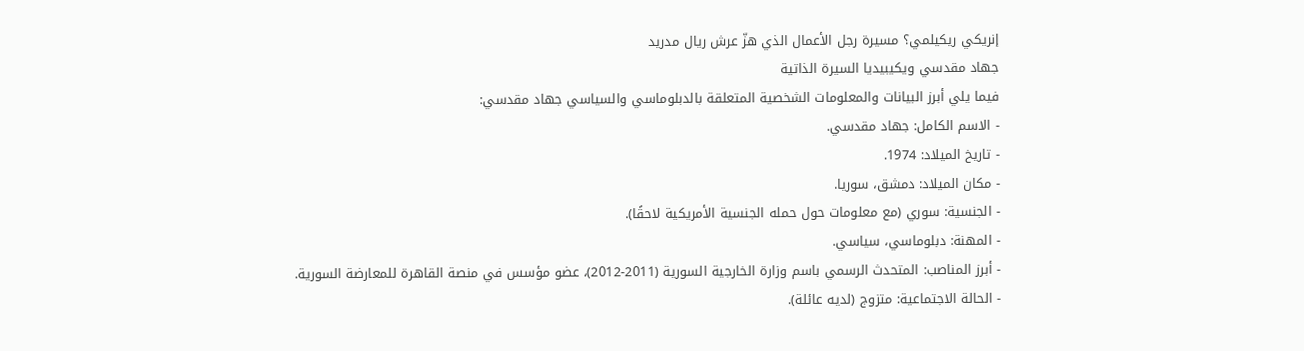إنريكي ريكيلمي؟ مسيرة رجل الأعمال الذي هزّ عرش ريال مدريد
جهاد مقدسي ويكيبيديا السيرة الذاتية
فيما يلي أبرز البيانات والمعلومات الشخصية المتعلقة بالدبلوماسي والسياسي جهاد مقدسي:
- الاسم الكامل: جهاد مقدسي.
- تاريخ الميلاد: 1974.
- مكان الميلاد: دمشق، سوريا.
- الجنسية: سوري (مع معلومات حول حمله الجنسية الأمريكية لاحقًا).
- المهنة: دبلوماسي، سياسي.
- أبرز المناصب: المتحدث الرسمي باسم وزارة الخارجية السورية (2011-2012)، عضو مؤسس في منصة القاهرة للمعارضة السورية.
- الحالة الاجتماعية: متزوج (لديه عائلة).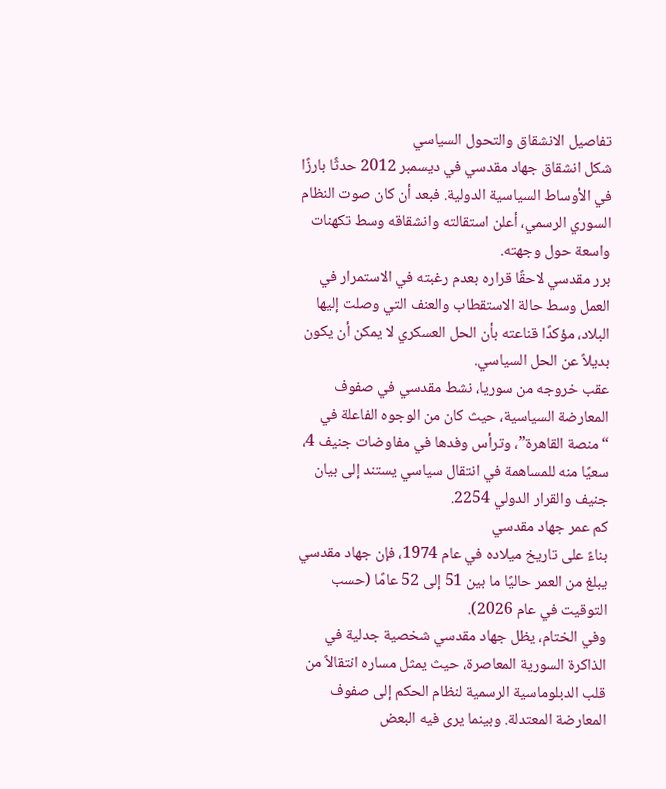تفاصيل الانشقاق والتحول السياسي
شكل انشقاق جهاد مقدسي في ديسمبر 2012 حدثًا بارزًا في الأوساط السياسية الدولية. فبعد أن كان صوت النظام السوري الرسمي، أعلن استقالته وانشقاقه وسط تكهنات واسعة حول وجهته.
برر مقدسي لاحقًا قراره بعدم رغبته في الاستمرار في العمل وسط حالة الاستقطاب والعنف التي وصلت إليها البلاد، مؤكدًا قناعته بأن الحل العسكري لا يمكن أن يكون بديلاً عن الحل السياسي.
عقب خروجه من سوريا، نشط مقدسي في صفوف المعارضة السياسية، حيث كان من الوجوه الفاعلة في “منصة القاهرة”، وترأس وفدها في مفاوضات جنيف 4، سعيًا منه للمساهمة في انتقال سياسي يستند إلى بيان جنيف والقرار الدولي 2254.
كم عمر جهاد مقدسي
بناءً على تاريخ ميلاده في عام 1974، فإن جهاد مقدسي يبلغ من العمر حاليًا ما بين 51 إلى 52 عامًا (حسب التوقيت في عام 2026).
وفي الختام، يظل جهاد مقدسي شخصية جدلية في الذاكرة السورية المعاصرة، حيث يمثل مساره انتقالاً من قلب الدبلوماسية الرسمية لنظام الحكم إلى صفوف المعارضة المعتدلة. وبينما يرى فيه البعض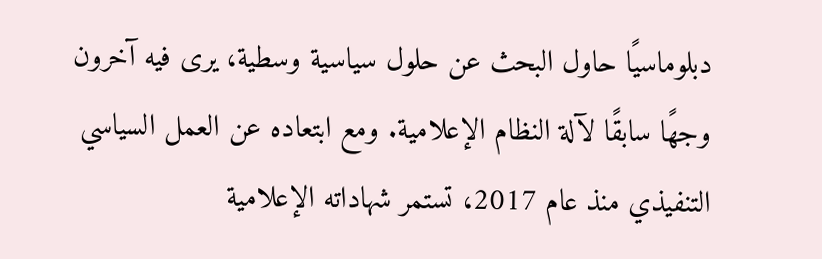دبلوماسيًا حاول البحث عن حلول سياسية وسطية، يرى فيه آخرون وجهًا سابقًا لآلة النظام الإعلامية. ومع ابتعاده عن العمل السياسي التنفيذي منذ عام 2017، تستمر شهاداته الإعلامية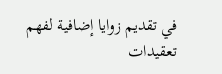في تقديم زوايا إضافية لفهم تعقيدات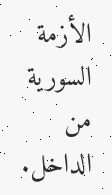الأزمة السورية من الداخل.